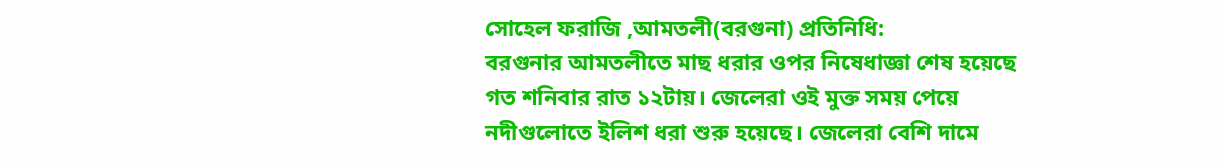সোহেল ফরাজি ,আমতলী(বরগুনা) প্রতিনিধি:
বরগুনার আমতলীতে মাছ ধরার ওপর নিষেধাজ্ঞা শেষ হয়েছে গত শনিবার রাত ১২টায়। জেলেরা ওই মুক্ত সময় পেয়ে নদীগুলোতে ইলিশ ধরা শুরু হয়েছে। জেলেরা বেশি দামে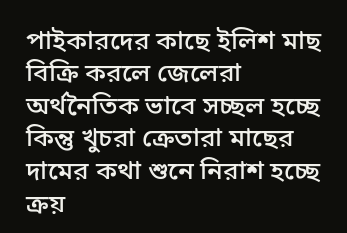পাইকারদের কাছে ইলিশ মাছ বিক্রি করলে জেলেরা অর্থনৈতিক ভাবে সচ্ছল হচ্ছে কিন্তু খুচরা ক্রেতারা মাছের দামের কথা শুনে নিরাশ হচ্ছে ক্রয়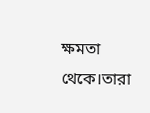ক্ষমতা থেকে।তারা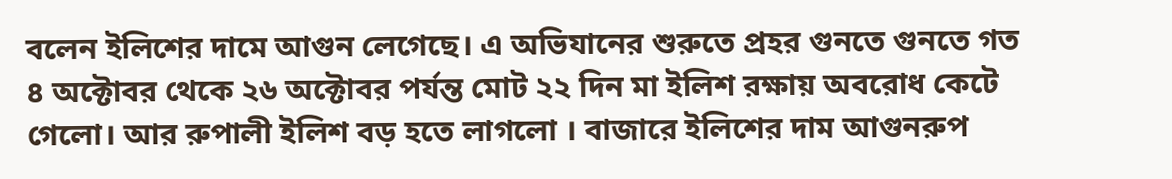বলেন ইলিশের দামে আগুন লেগেছে। এ অভিযানের শুরুতে প্রহর গুনতে গুনতে গত ৪ অক্টোবর থেকে ২৬ অক্টোবর পর্যন্ত মোট ২২ দিন মা ইলিশ রক্ষায় অবরোধ কেটে গেলো। আর রুপালী ইলিশ বড় হতে লাগলো । বাজারে ইলিশের দাম আগুনরুপ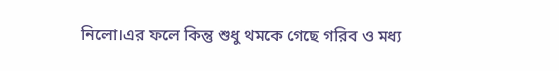নিলো।এর ফলে কিন্তু শুধু থমকে গেছে গরিব ও মধ্য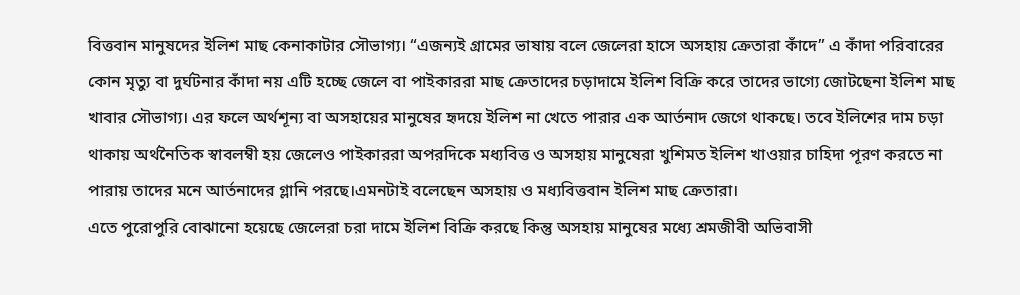বিত্তবান মানুষদের ইলিশ মাছ কেনাকাটার সৌভাগ্য। “এজন্যই গ্রামের ভাষায় বলে জেলেরা হাসে অসহায় ক্রেতারা কাঁদে” এ কাঁদা পরিবারের কোন মৃত্যু বা দুর্ঘটনার কাঁদা নয় এটি হচ্ছে জেলে বা পাইকাররা মাছ ক্রেতাদের চড়াদামে ইলিশ বিক্রি করে তাদের ভাগ্যে জোটছেনা ইলিশ মাছ খাবার সৌভাগ্য। এর ফলে অর্থশূন্য বা অসহায়ের মানুষের হৃদয়ে ইলিশ না খেতে পারার এক আর্তনাদ জেগে থাকছে। তবে ইলিশের দাম চড়া থাকায় অর্থনৈতিক স্বাবলম্বী হয় জেলেও পাইকাররা অপরদিকে মধ্যবিত্ত ও অসহায় মানুষেরা খুশিমত ইলিশ খাওয়ার চাহিদা পূরণ করতে না পারায় তাদের মনে আর্তনাদের গ্লানি পরছে।এমনটাই বলেছেন অসহায় ও মধ্যবিত্তবান ইলিশ মাছ ক্রেতারা।
এতে পুরোপুরি বোঝানো হয়েছে জেলেরা চরা দামে ইলিশ বিক্রি করছে কিন্তু অসহায় মানুষের মধ্যে শ্রমজীবী অভিবাসী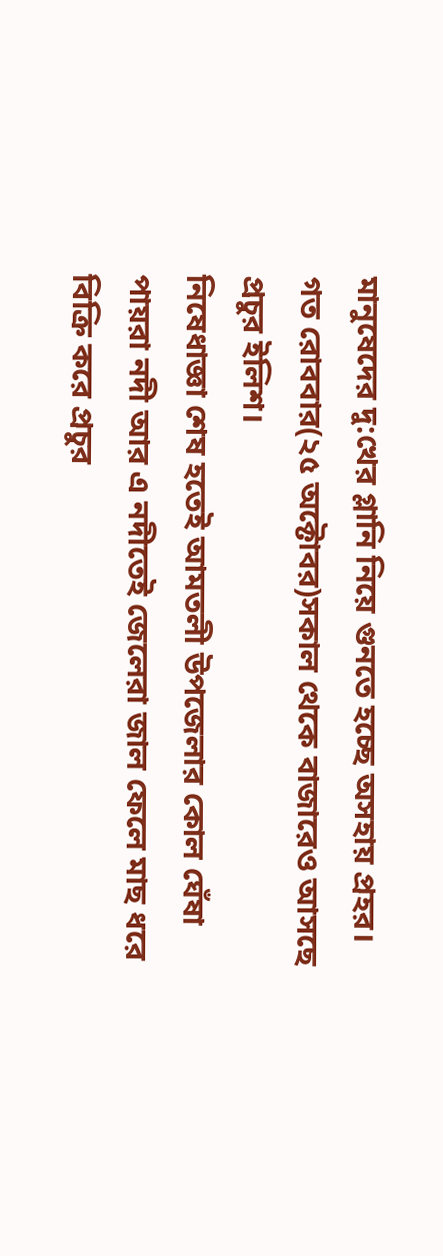মানুষেদের দু:খের গ্লানি নিয়ে গুনতে হচ্ছে অসহায় প্রহর।
গত রোববার(২৫ অক্টোবর)সকাল থেকে বাজারেও আসছে প্রচুর ইলিশ।
নিষেধাজ্ঞা শেষ হতেই আমতলী উপজেলার কোল ঘেঁষা পায়রা নদী আর এ নদীতেই জেলেরা জাল ফেলে মাছ ধরে বিক্রি করে প্রচুর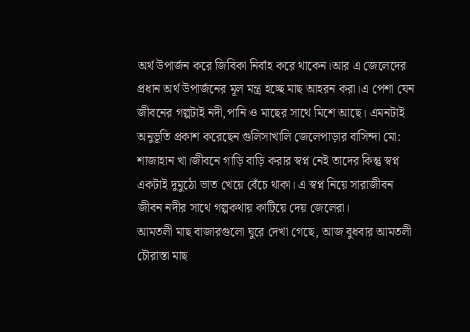অর্থ উপার্জন করে জিবিকা নির্বাহ করে থাকেন।আর এ জেলেদের প্রধান অর্থ উপার্জনের মূল মন্ত্র হচ্ছে মাছ আহরন করা।এ পেশা যেন জীবনের গল্পটাই নদী,পানি ও মাছের সাথে মিশে আছে। এমনটাই অনুভূতি প্রকাশ করেছেন গুলিসাখালি জেলেপাড়ার বাসিন্দা মো: শাজাহান খা।জীবনে গাড়ি বাড়ি করার স্বপ্ন নেই তাদের কিন্তু স্বপ্ন একটাই দুমুঠো ভাত খেয়ে বেঁচে থাকা। এ স্বপ্ন নিয়ে সারাজীবন জীবন নদীর সাথে গল্পকথায় কাটিয়ে দেয় জেলেরা।
আমতলী মাছ বাজারগুলো ঘুরে দেখা গেছে, আজ বুধবার আমতলী চৌরাস্তা মাছ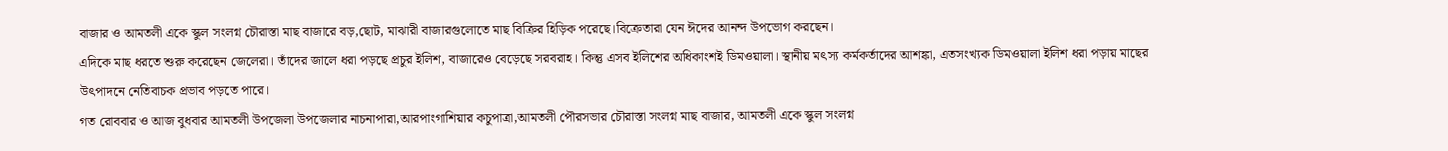বাজার ও আমতলী একে স্কুল সংলগ্ন চৌরাস্তা মাছ বাজারে বড়,ছোট, মাঝারী বাজারগুলোতে মাছ বিক্রির হিড়িক পরেছে।বিক্রেতারা যেন ঈদের আনন্দ উপভোগ করছেন।
এদিকে মাছ ধরতে শুরু করেছেন জেলেরা। তাঁদের জালে ধরা পড়ছে প্রচুর ইলিশ, বাজারেও বেড়েছে সরবরাহ। কিন্তু এসব ইলিশের অধিকাংশই ডিমওয়ালা। স্থানীয় মৎস্য কর্মকর্তাদের আশঙ্কা, এতসংখ্যক ডিমওয়ালা ইলিশ ধরা পড়ায় মাছের উৎপাদনে নেতিবাচক প্রভাব পড়তে পারে।
গত রোববার ও আজ বুধবার আমতলী উপজেলা উপজেলার নাচনাপারা,আরপাংগাশিয়ার কচুপাত্রা,আমতলী পৌরসভার চৌরাস্তা সংলগ্ন মাছ বাজার, আমতলী একে স্কুল সংলগ্ন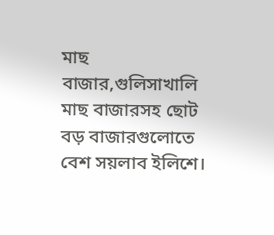মাছ বাজার,গুলিসাখালি মাছ বাজারসহ ছোট বড় বাজারগুলোতে বেশ সয়লাব ইলিশে।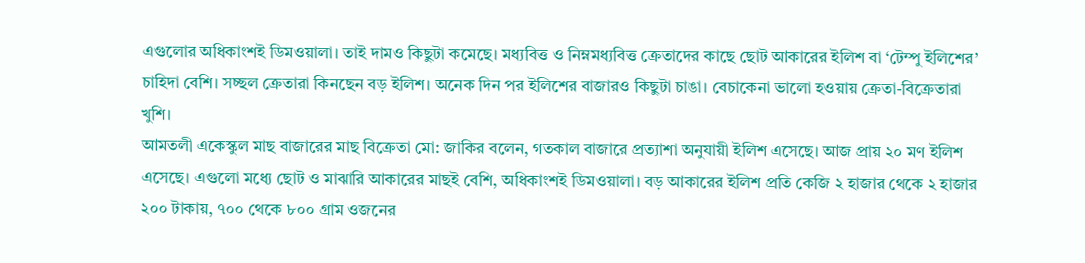এগুলোর অধিকাংশই ডিমওয়ালা। তাই দামও কিছুটা কমেছে। মধ্যবিত্ত ও নিম্নমধ্যবিত্ত ক্রেতাদের কাছে ছোট আকারের ইলিশ বা ‘টেম্পু ইলিশের’ চাহিদা বেশি। সচ্ছল ক্রেতারা কিনছেন বড় ইলিশ। অনেক দিন পর ইলিশের বাজারও কিছুটা চাঙা। বেচাকেনা ভালো হওয়ায় ক্রেতা-বিক্রেতারা খুশি।
আমতলী একেস্কুল মাছ বাজারের মাছ বিক্রেতা মো: জাকির বলেন, গতকাল বাজারে প্রত্যাশা অনুযায়ী ইলিশ এসেছে। আজ প্রায় ২০ মণ ইলিশ এসেছে। এগুলো মধ্যে ছোট ও মাঝারি আকারের মাছই বেশি, অধিকাংশই ডিমওয়ালা। বড় আকারের ইলিশ প্রতি কেজি ২ হাজার থেকে ২ হাজার ২০০ টাকায়, ৭০০ থেকে ৮০০ গ্রাম ওজনের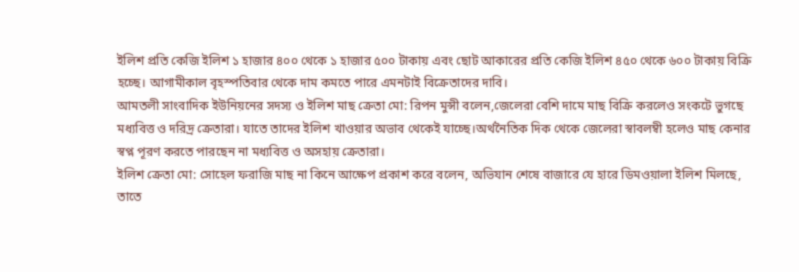ইলিশ প্রতি কেজি ইলিশ ১ হাজার ৪০০ থেকে ১ হাজার ৫০০ টাকায় এবং ছোট আকারের প্রতি কেজি ইলিশ ৪৫০ থেকে ৬০০ টাকায় বিক্রি হচ্ছে। আগামীকাল বৃহস্পতিবার থেকে দাম কমতে পারে এমনটাই বিক্রেতাদের দাবি।
আমতলী সাংবাদিক ইউনিয়নের সদস্য ও ইলিশ মাছ ক্রেতা মো: রিপন মুন্সী বলেন,জেলেরা বেশি দামে মাছ বিক্রি করলেও সংকটে ভুগছে মধ্যবিত্ত ও দরিদ্র ক্রেতারা। যাতে তাদের ইলিশ খাওয়ার অভাব থেকেই যাচ্ছে।অর্থনৈতিক দিক থেকে জেলেরা স্বাবলম্বী হলেও মাছ কেনার স্বপ্ন পূরণ করতে পারছেন না মধ্যবিত্ত ও অসহায় ক্রেতারা।
ইলিশ ক্রেতা মো: সোহেল ফরাজি মাছ না কিনে আক্ষেপ প্রকাশ করে বলেন, অভিযান শেষে বাজারে যে হারে ডিমওয়ালা ইলিশ মিলছে, তাতে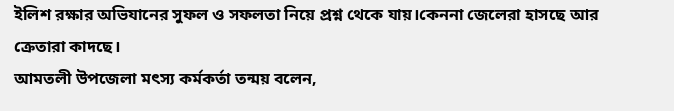ইলিশ রক্ষার অভিযানের সুফল ও সফলতা নিয়ে প্রশ্ন থেকে যায়।কেননা জেলেরা হাসছে আর ক্রেতারা কাদছে।
আমতলী উপজেলা মৎস্য কর্মকর্তা তন্ময় বলেন,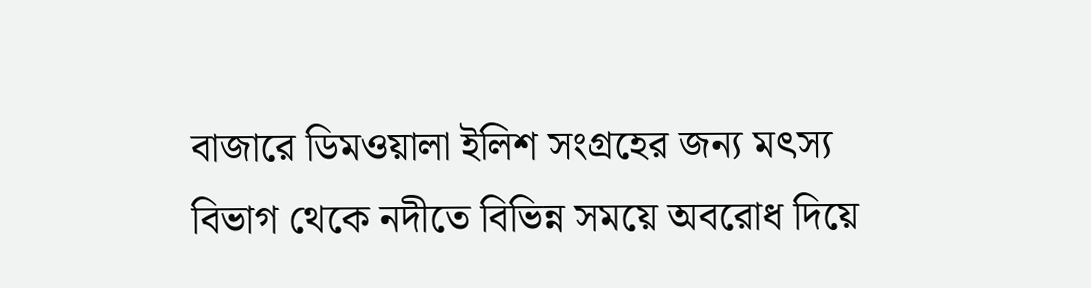বাজারে ডিমওয়ালা ইলিশ সংগ্রহের জন্য মৎস্য বিভাগ থেকে নদীতে বিভিন্ন সময়ে অবরোধ দিয়ে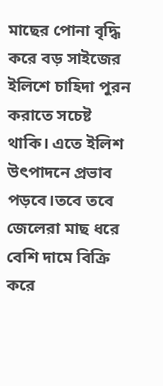মাছের পোনা বৃদ্ধি করে বড় সাইজের ইলিশে চাহিদা পুরন করাতে সচেষ্ট থাকি। এতে ইলিশ উৎপাদনে প্রভাব পড়বে।তবে তবে জেলেরা মাছ ধরে বেশি দামে বিক্রি করে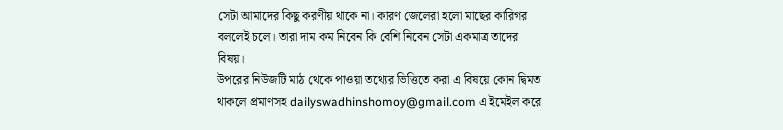সেটা আমাদের কিছু করণীয় থাকে না। কারণ জেলেরা হলো মাছের কারিগর বললেই চলে। তারা দাম কম নিবেন কি বেশি নিবেন সেটা একমাত্র তাদের বিষয়।
উপরের নিউজটি মাঠ থেকে পাওয়া তথ্যের ভিত্তিতে করা এ বিষয়ে কোন দ্বিমত থাকলে প্রমাণসহ dailyswadhinshomoy@gmail.com এ ইমেইল করে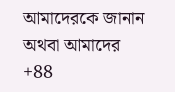আমাদেরকে জানান অথবা আমাদের
+88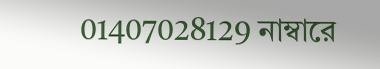01407028129 নাম্বারে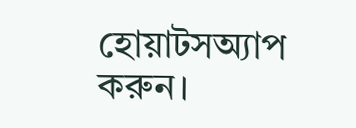হোয়াটসঅ্যাপ করুন।